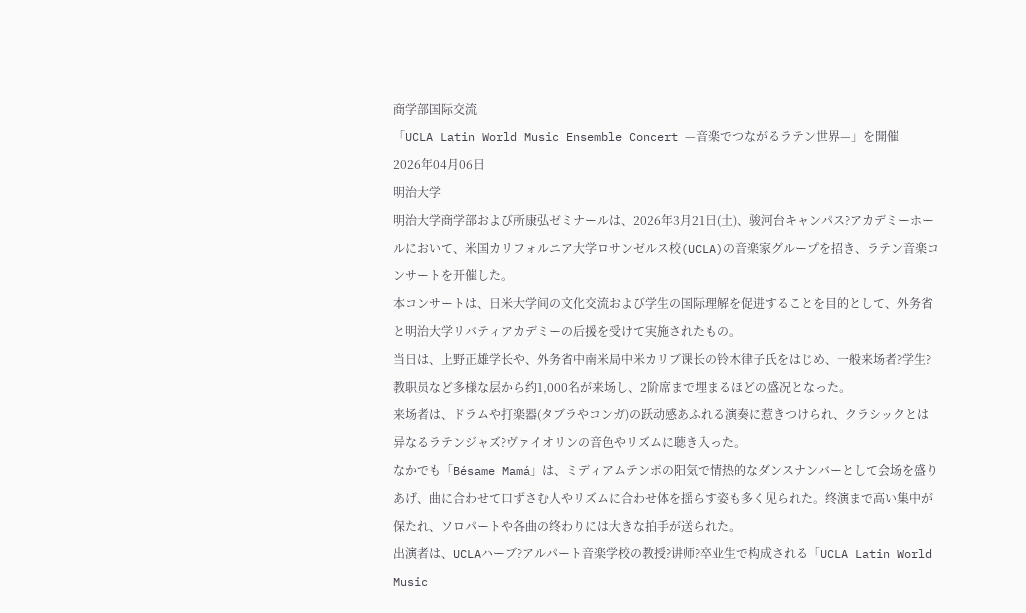商学部国际交流
「UCLA Latin World Music Ensemble Concert —音楽でつながるラテン世界—」を開催
2026年04月06日
明治大学
明治大学商学部および所康弘ゼミナールは、2026年3月21日(土)、骏河台キャンパス?アカデミーホールにおいて、米国カリフォルニア大学ロサンゼルス校(UCLA)の音楽家グループを招き、ラテン音楽コンサートを开催した。
本コンサートは、日米大学间の文化交流および学生の国际理解を促进することを目的として、外务省と明治大学リバティアカデミーの后援を受けて実施されたもの。
当日は、上野正雄学长や、外务省中南米局中米カリブ课长の铃木律子氏をはじめ、一般来场者?学生?教职员など多様な层から约1,000名が来场し、2阶席まで埋まるほどの盛况となった。
来场者は、ドラムや打楽器(タブラやコンガ)の跃动感あふれる演奏に惹きつけられ、クラシックとは异なるラテンジャズ?ヴァイオリンの音色やリズムに聴き入った。
なかでも「Bésame Mamá」は、ミディアムテンポの阳気で情热的なダンスナンバーとして会场を盛りあげ、曲に合わせて口ずさむ人やリズムに合わせ体を揺らす姿も多く见られた。终演まで高い集中が保たれ、ソロパートや各曲の终わりには大きな拍手が送られた。
出演者は、UCLAハーブ?アルパート音楽学校の教授?讲师?卒业生で构成される「UCLA Latin World Music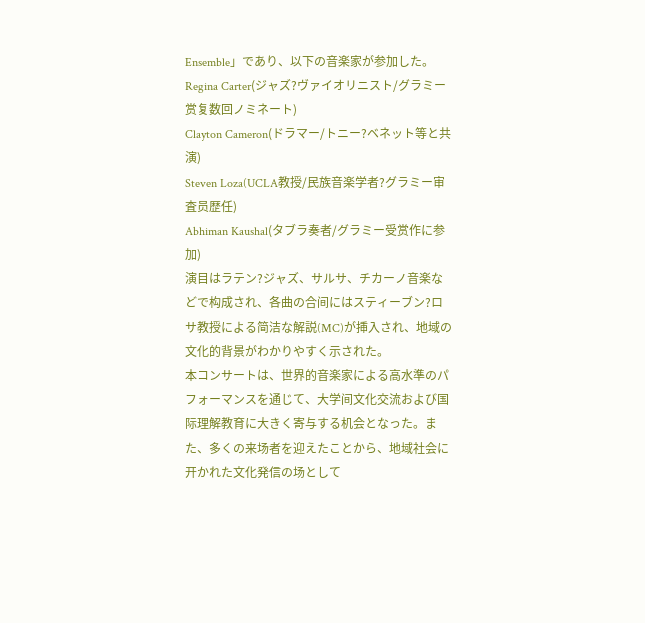Ensemble」であり、以下の音楽家が参加した。
Regina Carter(ジャズ?ヴァイオリニスト/グラミー赏复数回ノミネート)
Clayton Cameron(ドラマー/トニー?ベネット等と共演)
Steven Loza(UCLA教授/民族音楽学者?グラミー审査员歴任)
Abhiman Kaushal(タブラ奏者/グラミー受赏作に参加)
演目はラテン?ジャズ、サルサ、チカーノ音楽などで构成され、各曲の合间にはスティーブン?ロサ教授による简洁な解説(MC)が挿入され、地域の文化的背景がわかりやすく示された。
本コンサートは、世界的音楽家による高水準のパフォーマンスを通じて、大学间文化交流および国际理解教育に大きく寄与する机会となった。また、多くの来场者を迎えたことから、地域社会に开かれた文化発信の场として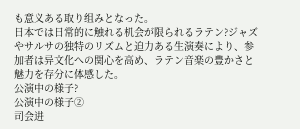も意义ある取り组みとなった。
日本では日常的に触れる机会が限られるラテン?ジャズやサルサの独特のリズムと迫力ある生演奏により、参加者は异文化への関心を高め、ラテン音楽の豊かさと魅力を存分に体感した。
公演中の様子?
公演中の様子②
司会进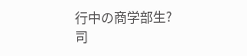行中の商学部生?
司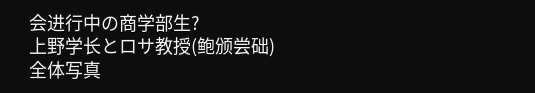会进行中の商学部生?
上野学长とロサ教授(鲍颁尝础)
全体写真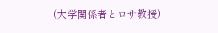(大学関係者とロサ教授)